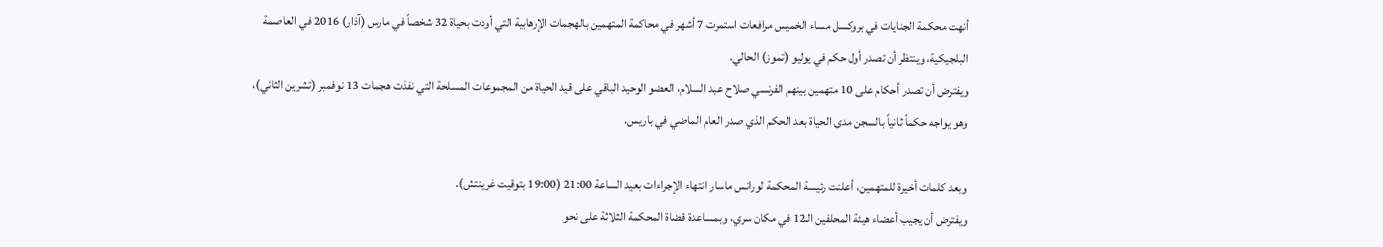أنهت محكمة الجنايات في بروكسل مساء الخميس مرافعات استمرت 7 أشهر في محاكمة المتهمين بالهجمات الإرهابية التي أودت بحياة 32 شخصاً في مارس (آذار) 2016 في العاصمة البلجيكية، وينتظر أن تصدر أول حكم في يوليو (تموز) الحالي.
ويفترض أن تصدر أحكام على 10 متهمين بينهم الفرنسي صلاح عبد السلام، العضو الوحيد الباقي على قيد الحياة من المجموعات المسلحة التي نفذت هجمات 13 نوفمبر (تشرين الثاني)، وهو يواجه حكماً ثانياً بالسجن مدى الحياة بعد الحكم الذي صدر العام الماضي في باريس.

وبعد كلمات أخيرة للمتهمين، أعلنت رئيسة المحكمة لورانس ماسار انتهاء الإجراءات بعيد الساعة 21:00 (19:00 بتوقيت غرينتش).
ويفترض أن يجيب أعضاء هيئة المحلفين الـ12 في مكان سري، وبمساعدة قضاة المحكمة الثلاثة على نحو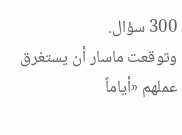300 سؤال.
وتوقعت ماسار أن يستغرق عملهم «أياماً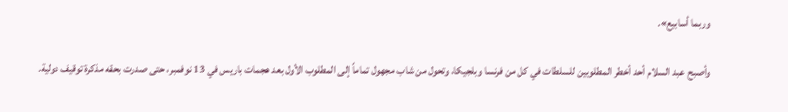وربما أسابيع».

وأصبح عبد السلام أحد أخطر المطلوبين للسلطات في كل من فرنسا وبلجيكا، وتحول من شاب مجهول تماماً إلى المطلوب الأول بعد هجمات باريس في 13 نوفمبر، حتى صدرت بحقه مذكرة توقيف دولية.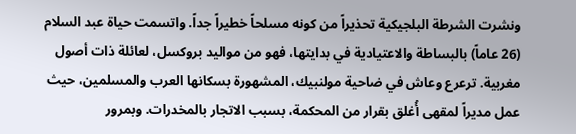ونشرت الشرطة البلجيكية تحذيراً من كونه مسلحاً خطيراً جداً. واتسمت حياة عبد السلام (26 عاماً) بالبساطة والاعتيادية في بدايتها، فهو من مواليد بروكسل، لعائلة ذات أصول مغربية. ترعرع وعاش في ضاحية مولنبيك، المشهورة بسكانها العرب والمسلمين، حيث عمل مديراً لمقهى أُغلق بقرار من المحكمة، بسبب الاتجار بالمخدرات. وبمرور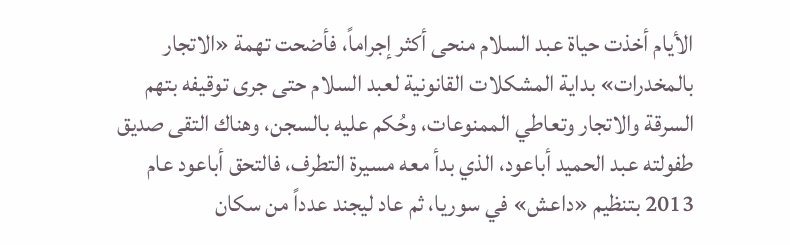الأيام أخذت حياة عبد السلام منحى أكثر إجراماً، فأضحت تهمة «الاتجار بالمخدرات» بداية المشكلات القانونية لعبد السلام حتى جرى توقيفه بتهم السرقة والاتجار وتعاطي الممنوعات، وحُكم عليه بالسجن، وهناك التقى صديق طفولته عبد الحميد أباعود، الذي بدأ معه مسيرة التطرف، فالتحق أباعود عام 2013 بتنظيم «داعش» في سوريا، ثم عاد ليجند عدداً من سكان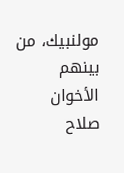مولنبيك، من بينهم الأخوان صلاح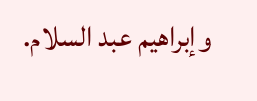وإبراهيم عبد السلام.